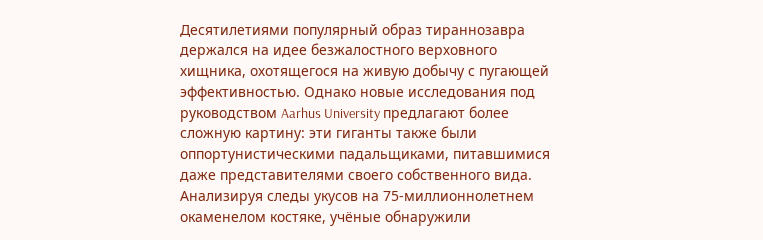Десятилетиями популярный образ тираннозавра держался на идее безжалостного верховного хищника, охотящегося на живую добычу с пугающей эффективностью. Однако новые исследования под руководством Aarhus University предлагают более сложную картину: эти гиганты также были оппортунистическими падальщиками, питавшимися даже представителями своего собственного вида.
Анализируя следы укусов на 75-миллионнолетнем окаменелом костяке, учёные обнаружили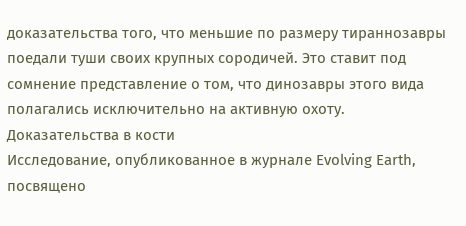доказательства того, что меньшие по размеру тираннозавры поедали туши своих крупных сородичей. Это ставит под сомнение представление о том, что динозавры этого вида полагались исключительно на активную охоту.
Доказательства в кости
Исследование, опубликованное в журнале Evolving Earth, посвящено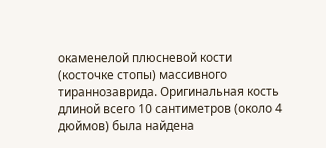окаменелой плюсневой кости (косточке стопы) массивного тираннозаврида. Оригинальная кость длиной всего 10 сантиметров (около 4 дюймов) была найдена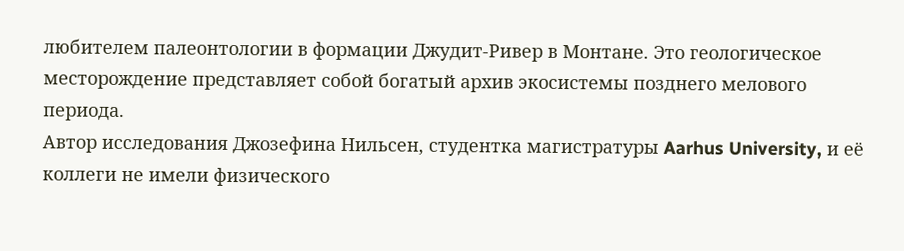любителем палеонтологии в формации Джудит-Ривер в Монтане. Это геологическое месторождение представляет собой богатый архив экосистемы позднего мелового периода.
Автор исследования Джозефина Нильсен, студентка магистратуры Aarhus University, и её коллеги не имели физического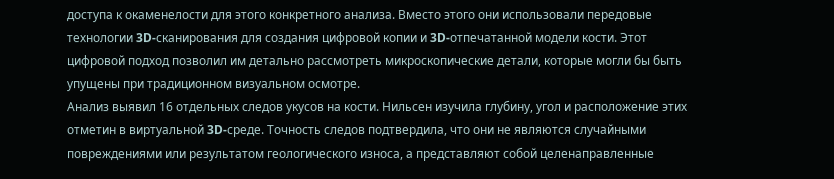доступа к окаменелости для этого конкретного анализа. Вместо этого они использовали передовые технологии 3D-сканирования для создания цифровой копии и 3D-отпечатанной модели кости. Этот цифровой подход позволил им детально рассмотреть микроскопические детали, которые могли бы быть упущены при традиционном визуальном осмотре.
Анализ выявил 16 отдельных следов укусов на кости. Нильсен изучила глубину, угол и расположение этих отметин в виртуальной 3D-среде. Точность следов подтвердила, что они не являются случайными повреждениями или результатом геологического износа, а представляют собой целенаправленные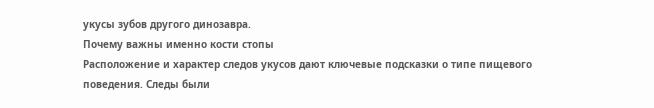укусы зубов другого динозавра.
Почему важны именно кости стопы
Расположение и характер следов укусов дают ключевые подсказки о типе пищевого поведения. Следы были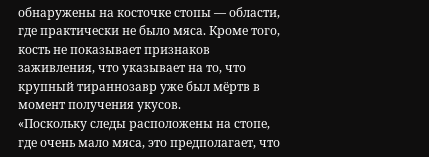обнаружены на косточке стопы — области, где практически не было мяса. Кроме того, кость не показывает признаков заживления, что указывает на то, что крупный тираннозавр уже был мёртв в момент получения укусов.
«Поскольку следы расположены на стопе, где очень мало мяса, это предполагает, что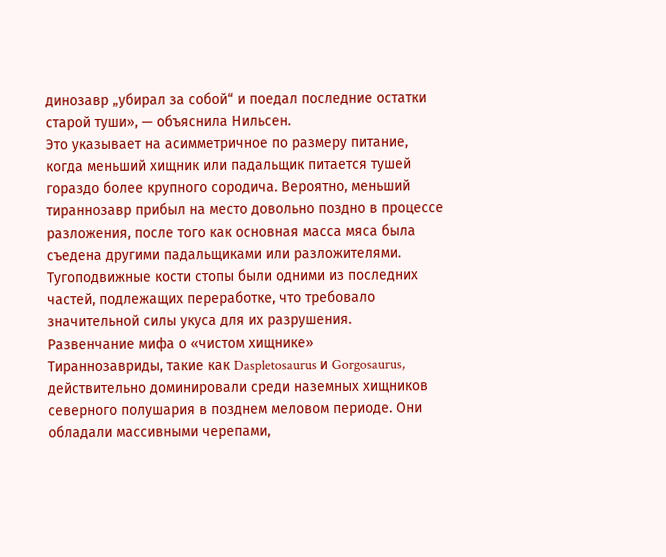динозавр „убирал за собой“ и поедал последние остатки старой туши», — объяснила Нильсен.
Это указывает на асимметричное по размеру питание, когда меньший хищник или падальщик питается тушей гораздо более крупного сородича. Вероятно, меньший тираннозавр прибыл на место довольно поздно в процессе разложения, после того как основная масса мяса была съедена другими падальщиками или разложителями. Тугоподвижные кости стопы были одними из последних частей, подлежащих переработке, что требовало значительной силы укуса для их разрушения.
Развенчание мифа о «чистом хищнике»
Тираннозавриды, такие как Daspletosaurus и Gorgosaurus, действительно доминировали среди наземных хищников северного полушария в позднем меловом периоде. Они обладали массивными черепами,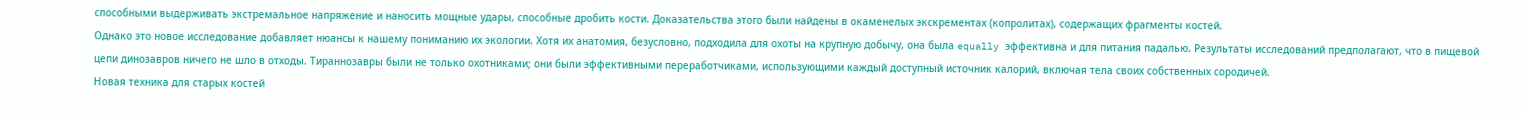способными выдерживать экстремальное напряжение и наносить мощные удары, способные дробить кости. Доказательства этого были найдены в окаменелых экскрементах (копролитах), содержащих фрагменты костей.
Однако это новое исследование добавляет нюансы к нашему пониманию их экологии. Хотя их анатомия, безусловно, подходила для охоты на крупную добычу, она была equally эффективна и для питания падалью. Результаты исследований предполагают, что в пищевой цепи динозавров ничего не шло в отходы. Тираннозавры были не только охотниками; они были эффективными переработчиками, использующими каждый доступный источник калорий, включая тела своих собственных сородичей.
Новая техника для старых костей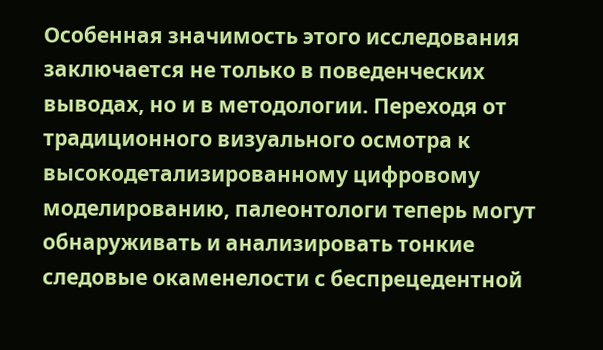Особенная значимость этого исследования заключается не только в поведенческих выводах, но и в методологии. Переходя от традиционного визуального осмотра к высокодетализированному цифровому моделированию, палеонтологи теперь могут обнаруживать и анализировать тонкие следовые окаменелости с беспрецедентной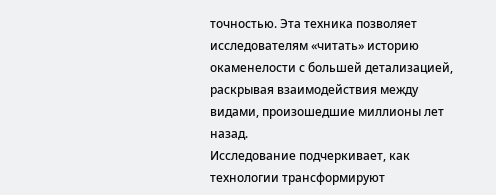точностью. Эта техника позволяет исследователям «читать» историю окаменелости с большей детализацией, раскрывая взаимодействия между видами, произошедшие миллионы лет назад.
Исследование подчеркивает, как технологии трансформируют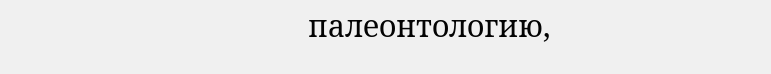палеонтологию,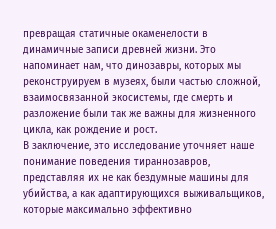превращая статичные окаменелости в динамичные записи древней жизни. Это напоминает нам, что динозавры, которых мы реконструируем в музеях, были частью сложной, взаимосвязанной экосистемы, где смерть и разложение были так же важны для жизненного цикла, как рождение и рост.
В заключение, это исследование уточняет наше понимание поведения тираннозавров, представляя их не как бездумные машины для убийства, а как адаптирующихся выживальщиков, которые максимально эффективно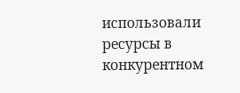использовали ресурсы в конкурентном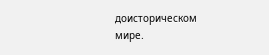доисторическом мире.